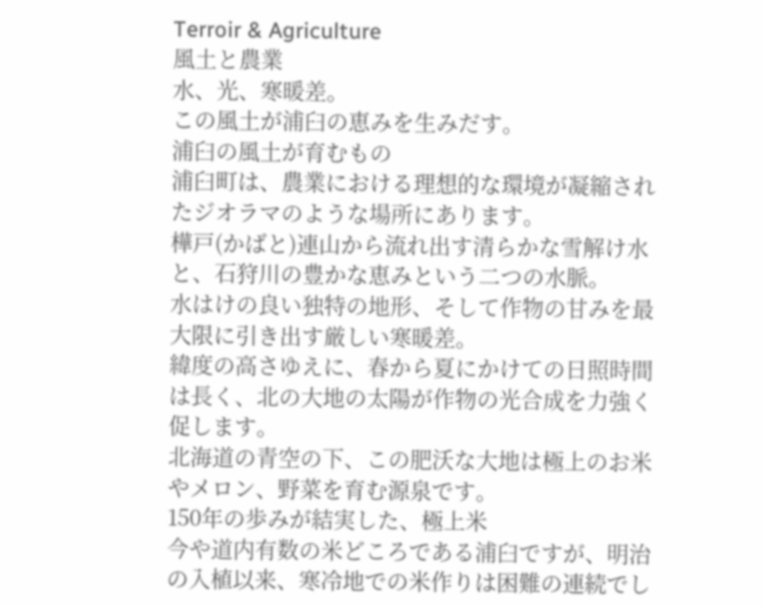Terroir & Agriculture
風土と農業
水、光、寒暖差。
この風土が浦臼の恵みを生みだす。
浦臼の風土が育むもの
浦臼町は、農業における理想的な環境が凝縮されたジオラマのような場所にあります。
樺戸(かばと)連山から流れ出す清らかな雪解け水と、石狩川の豊かな恵みという二つの水脈。
水はけの良い独特の地形、そして作物の甘みを最大限に引き出す厳しい寒暖差。
緯度の高さゆえに、春から夏にかけての日照時間は長く、北の大地の太陽が作物の光合成を力強く促します。
北海道の青空の下、この肥沃な大地は極上のお米やメロン、野菜を育む源泉です。
150年の歩みが結実した、極上米
今や道内有数の米どころである浦臼ですが、明治の入植以来、寒冷地での米作りは困難の連続でし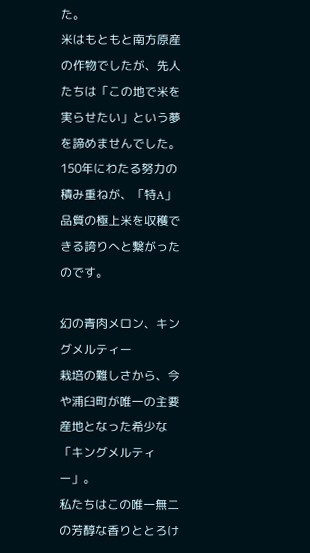た。
米はもともと南方原産の作物でしたが、先人たちは「この地で米を実らせたい」という夢を諦めませんでした。
150年にわたる努力の積み重ねが、「特A」品質の極上米を収穫できる誇りへと繋がったのです。

幻の青肉メロン、キングメルティー
栽培の難しさから、今や浦臼町が唯一の主要産地となった希少な「キングメルティー」。
私たちはこの唯一無二の芳醇な香りととろけ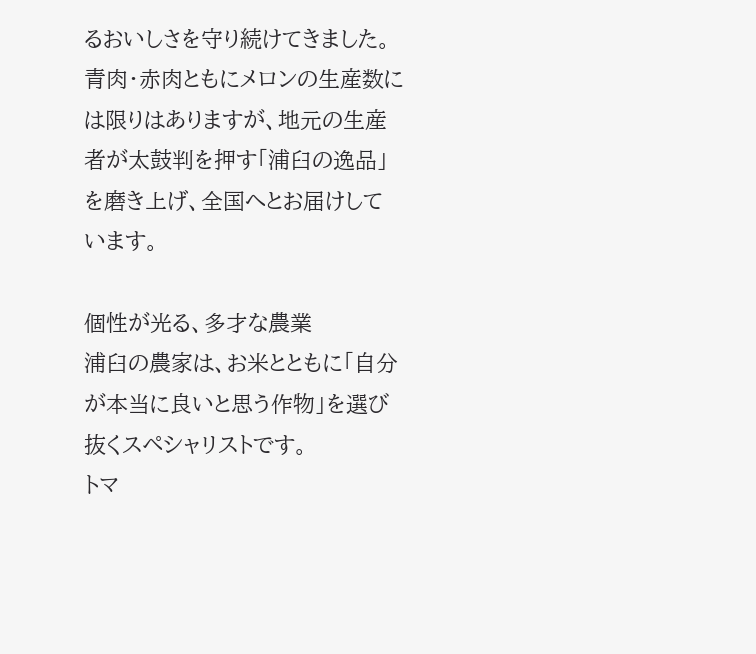るおいしさを守り続けてきました。
青肉・赤肉ともにメロンの生産数には限りはありますが、地元の生産者が太鼓判を押す「浦臼の逸品」を磨き上げ、全国へとお届けしています。

個性が光る、多才な農業
浦臼の農家は、お米とともに「自分が本当に良いと思う作物」を選び抜くスペシャリストです。
トマ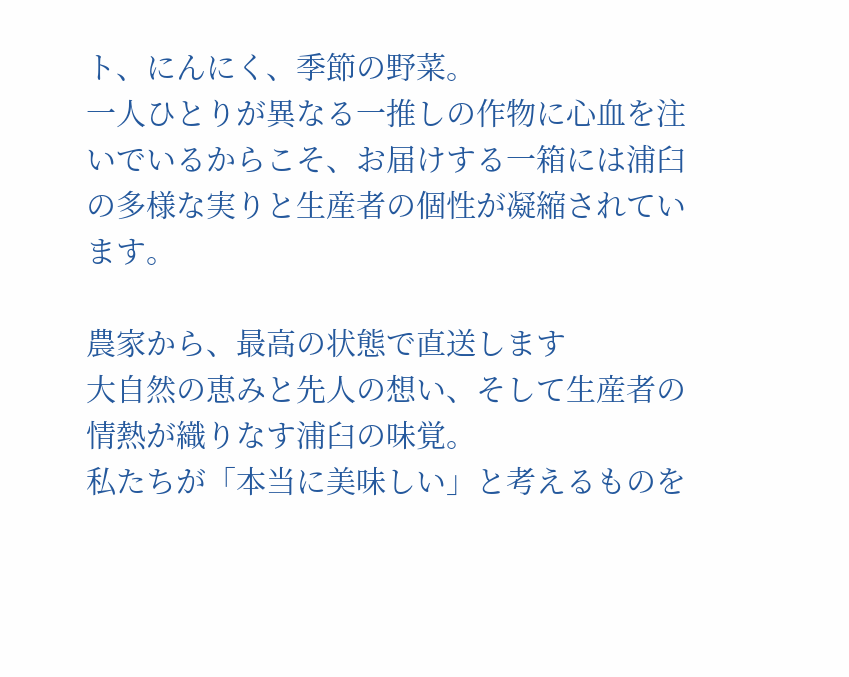ト、にんにく、季節の野菜。
一人ひとりが異なる一推しの作物に心血を注いでいるからこそ、お届けする一箱には浦臼の多様な実りと生産者の個性が凝縮されています。

農家から、最高の状態で直送します
大自然の恵みと先人の想い、そして生産者の情熱が織りなす浦臼の味覚。
私たちが「本当に美味しい」と考えるものを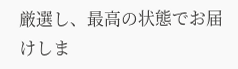厳選し、最高の状態でお届けしま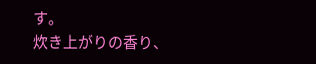す。
炊き上がりの香り、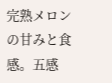完熟メロンの甘みと食感。五感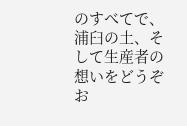のすべてで、浦臼の土、そして生産者の想いをどうぞお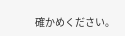確かめください。